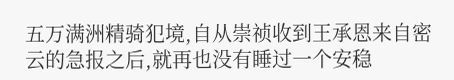五万满洲精骑犯境,自从崇祯收到王承恩来自密云的急报之后,就再也没有睡过一个安稳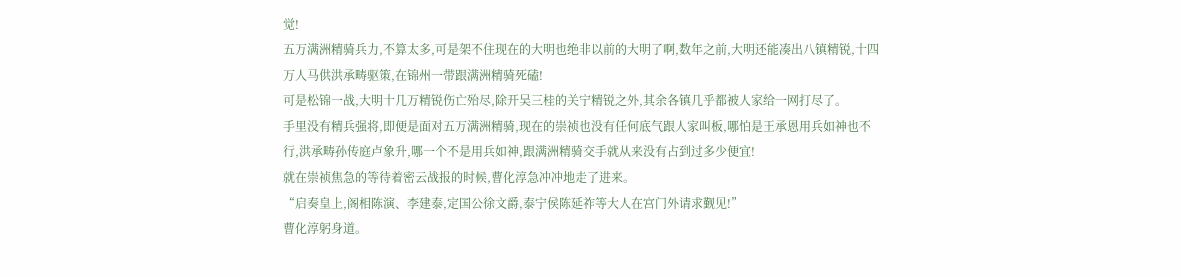觉!
五万满洲精骑兵力,不算太多,可是架不住现在的大明也绝非以前的大明了啊,数年之前,大明还能凑出八镇精锐,十四万人马供洪承畴驱策,在锦州一带跟满洲精骑死磕!
可是松锦一战,大明十几万精锐伤亡殆尽,除开吴三桂的关宁精锐之外,其余各镇几乎都被人家给一网打尽了。
手里没有精兵强将,即便是面对五万满洲精骑,现在的崇祯也没有任何底气跟人家叫板,哪怕是王承恩用兵如神也不行,洪承畴孙传庭卢象升,哪一个不是用兵如神,跟满洲精骑交手就从来没有占到过多少便宜!
就在崇祯焦急的等待着密云战报的时候,曹化淳急冲冲地走了进来。
“启奏皇上,阁相陈演、李建泰,定国公徐文爵,泰宁侯陈延祚等大人在宫门外请求觐见!”
曹化淳躬身道。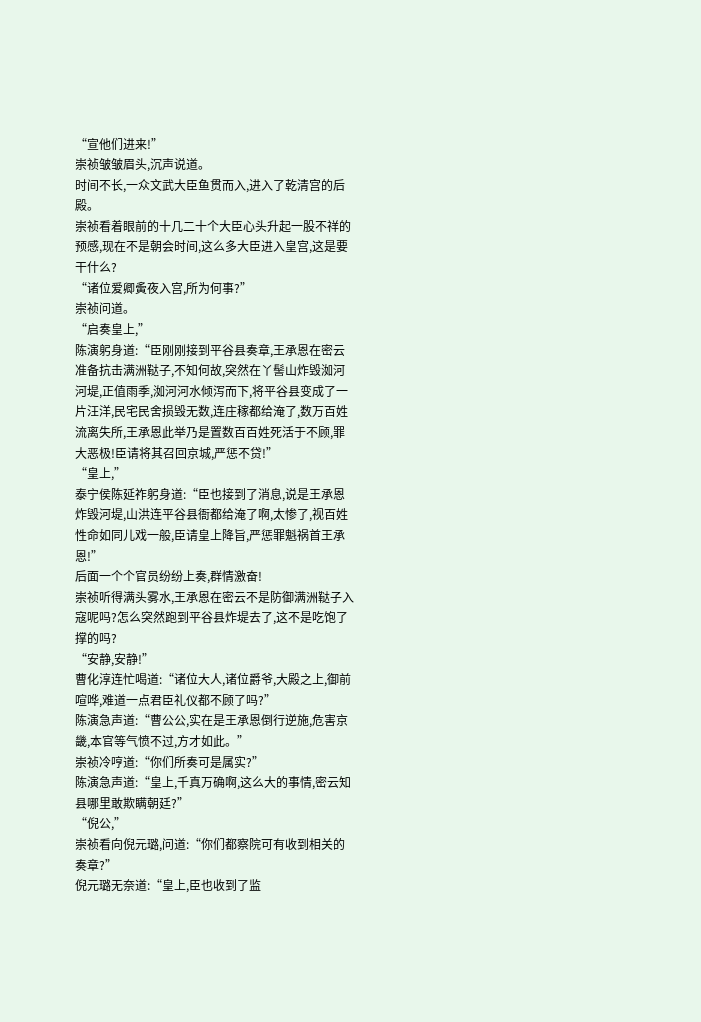“宣他们进来!”
崇祯皱皱眉头,沉声说道。
时间不长,一众文武大臣鱼贯而入,进入了乾清宫的后殿。
崇祯看着眼前的十几二十个大臣心头升起一股不祥的预感,现在不是朝会时间,这么多大臣进入皇宫,这是要干什么?
“诸位爱卿夤夜入宫,所为何事?”
崇祯问道。
“启奏皇上,”
陈演躬身道:“臣刚刚接到平谷县奏章,王承恩在密云准备抗击满洲鞑子,不知何故,突然在丫髻山炸毁洳河河堤,正值雨季,洳河河水倾泻而下,将平谷县变成了一片汪洋,民宅民舍损毁无数,连庄稼都给淹了,数万百姓流离失所,王承恩此举乃是置数百百姓死活于不顾,罪大恶极!臣请将其召回京城,严惩不贷!”
“皇上,”
泰宁侯陈延祚躬身道:“臣也接到了消息,说是王承恩炸毁河堤,山洪连平谷县衙都给淹了啊,太惨了,视百姓性命如同儿戏一般,臣请皇上降旨,严惩罪魁祸首王承恩!”
后面一个个官员纷纷上奏,群情激奋!
崇祯听得满头雾水,王承恩在密云不是防御满洲鞑子入寇呢吗?怎么突然跑到平谷县炸堤去了,这不是吃饱了撑的吗?
“安静,安静!”
曹化淳连忙喝道:“诸位大人,诸位爵爷,大殿之上,御前喧哗,难道一点君臣礼仪都不顾了吗?”
陈演急声道:“曹公公,实在是王承恩倒行逆施,危害京畿,本官等气愤不过,方才如此。”
崇祯冷哼道:“你们所奏可是属实?”
陈演急声道:“皇上,千真万确啊,这么大的事情,密云知县哪里敢欺瞒朝廷?”
“倪公,”
崇祯看向倪元璐,问道:“你们都察院可有收到相关的奏章?”
倪元璐无奈道:“皇上,臣也收到了监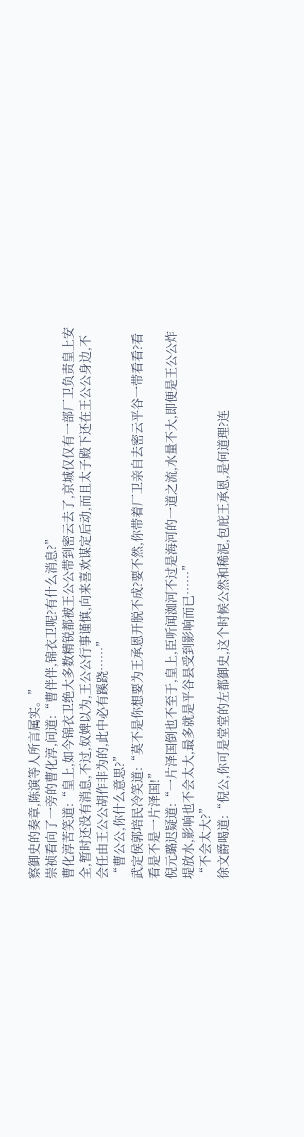察御史的奏章,陈演等人所言属实。”
崇祯看向了一旁的曹化淳,问道:“曹伴伴,锦衣卫呢?有什么消息?”
曹化淳苦笑道:“皇上,如今锦衣卫绝大多数精锐都被王公公带到密云去了,京城仅仅有一部厂卫负责皇上安全,暂时还没有消息,不过,奴婢以为,王公公行事谨慎,向来喜欢谋定后动,而且太子殿下还在王公公身边,不会任由王公公胡作非为的,此中必有蹊跷……”
“曹公公,你什么意思?”
武定侯郭培民冷笑道:“莫不是你想要为王承恩开脱不成?要不然,你带着厂卫亲自去密云平谷一带看看?看看是不是一片泽国!”
倪元璐迟疑道:“一片泽国倒也不至于,皇上,臣听闻洳河不过是海河的一道之流,水量不大,即便是王公公炸堤放水,影响也不会太大,最多就是平谷县受到影响而已……”
“不会太大?”
徐文爵喝道:“倪公,你可是堂堂的左都御史,这个时候公然和稀泥,包庇王承恩,是何道理?连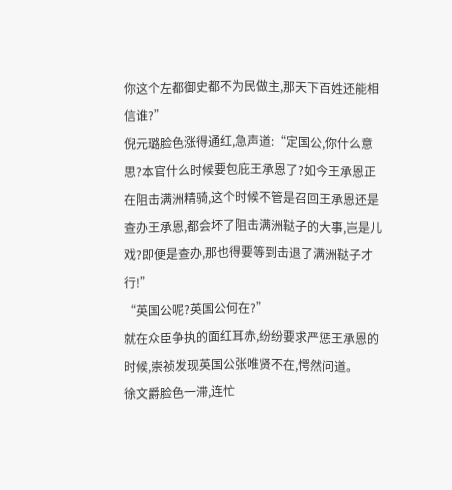你这个左都御史都不为民做主,那天下百姓还能相信谁?”
倪元璐脸色涨得通红,急声道:“定国公,你什么意思?本官什么时候要包庇王承恩了?如今王承恩正在阻击满洲精骑,这个时候不管是召回王承恩还是查办王承恩,都会坏了阻击满洲鞑子的大事,岂是儿戏?即便是查办,那也得要等到击退了满洲鞑子才行!”
“英国公呢?英国公何在?”
就在众臣争执的面红耳赤,纷纷要求严惩王承恩的时候,崇祯发现英国公张唯贤不在,愕然问道。
徐文爵脸色一滞,连忙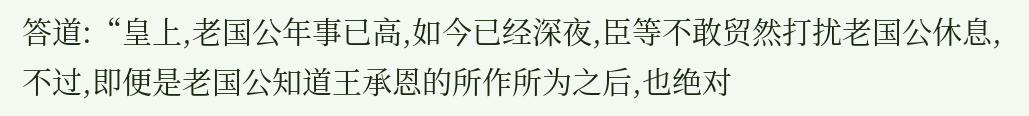答道:“皇上,老国公年事已高,如今已经深夜,臣等不敢贸然打扰老国公休息,不过,即便是老国公知道王承恩的所作所为之后,也绝对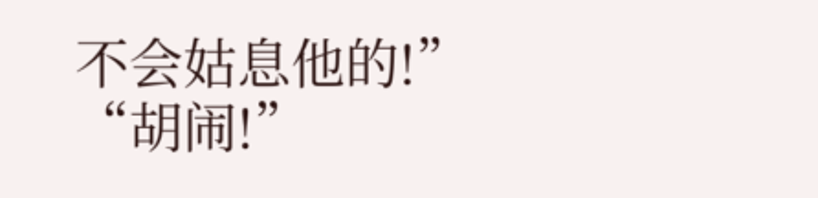不会姑息他的!”
“胡闹!”